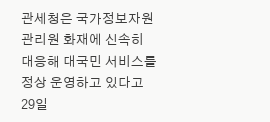관세청은 국가정보자원관리원 화재에 신속히 대응해 대국민 서비스를 정상 운영하고 있다고 29일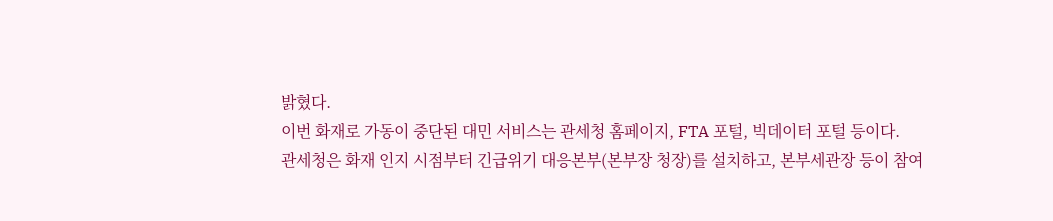밝혔다.
이번 화재로 가동이 중단된 대민 서비스는 관세청 홈페이지, FTA 포털, 빅데이터 포털 등이다.
관세청은 화재 인지 시점부터 긴급위기 대응본부(본부장 청장)를 설치하고, 본부세관장 등이 참여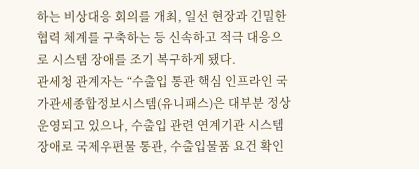하는 비상대응 회의를 개최, 일선 현장과 긴밀한 협력 체계를 구축하는 등 신속하고 적극 대응으로 시스템 장애를 조기 복구하게 됐다.
관세청 관계자는 “수출입 통관 핵심 인프라인 국가관세종합정보시스템(유니패스)은 대부분 정상 운영되고 있으나, 수출입 관련 연계기관 시스템 장애로 국제우편물 통관, 수출입물품 요건 확인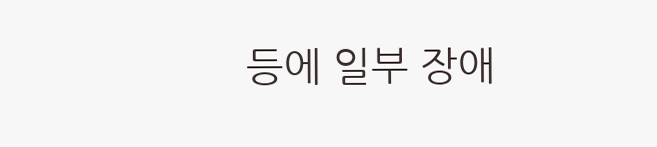등에 일부 장애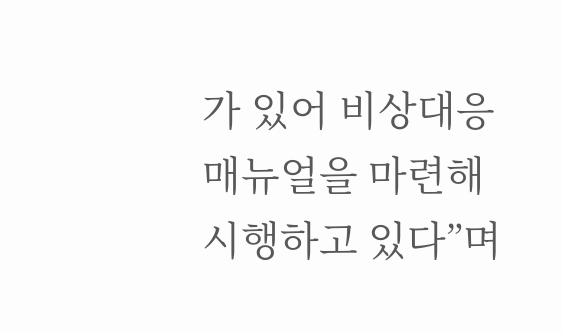가 있어 비상대응 매뉴얼을 마련해 시행하고 있다”며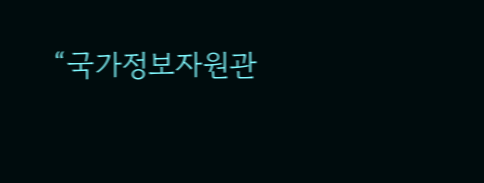“국가정보자원관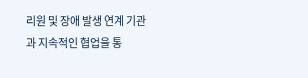리원 및 장애 발생 연계 기관과 지속적인 협업을 통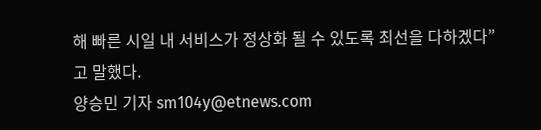해 빠른 시일 내 서비스가 정상화 될 수 있도록 최선을 다하겠다”고 말했다.
양승민 기자 sm104y@etnews.com